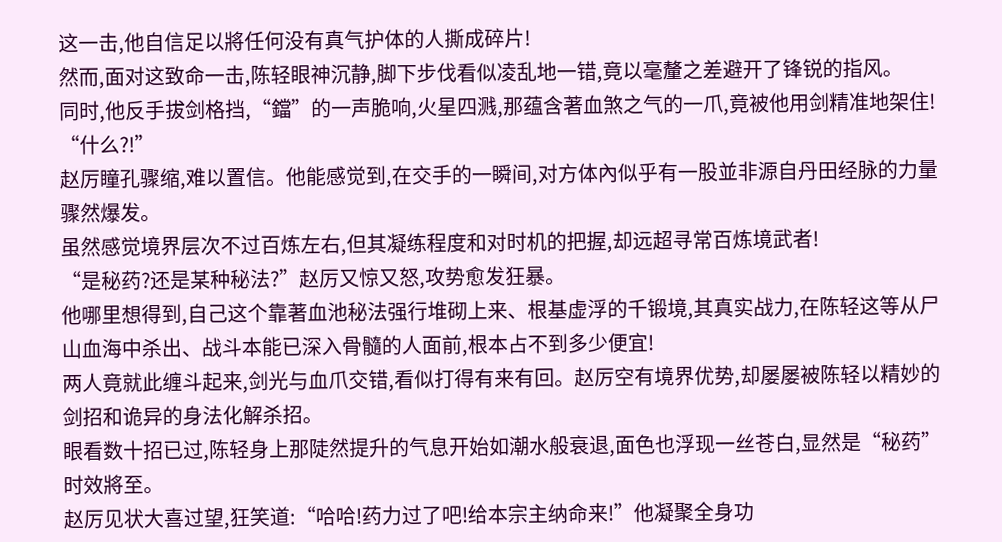这一击,他自信足以將任何没有真气护体的人撕成碎片!
然而,面对这致命一击,陈轻眼神沉静,脚下步伐看似凌乱地一错,竟以毫釐之差避开了锋锐的指风。
同时,他反手拔剑格挡,“鐺”的一声脆响,火星四溅,那蕴含著血煞之气的一爪,竟被他用剑精准地架住!
“什么?!”
赵厉瞳孔骤缩,难以置信。他能感觉到,在交手的一瞬间,对方体內似乎有一股並非源自丹田经脉的力量骤然爆发。
虽然感觉境界层次不过百炼左右,但其凝练程度和对时机的把握,却远超寻常百炼境武者!
“是秘药?还是某种秘法?”赵厉又惊又怒,攻势愈发狂暴。
他哪里想得到,自己这个靠著血池秘法强行堆砌上来、根基虚浮的千锻境,其真实战力,在陈轻这等从尸山血海中杀出、战斗本能已深入骨髓的人面前,根本占不到多少便宜!
两人竟就此缠斗起来,剑光与血爪交错,看似打得有来有回。赵厉空有境界优势,却屡屡被陈轻以精妙的剑招和诡异的身法化解杀招。
眼看数十招已过,陈轻身上那陡然提升的气息开始如潮水般衰退,面色也浮现一丝苍白,显然是“秘药”时效將至。
赵厉见状大喜过望,狂笑道:“哈哈!药力过了吧!给本宗主纳命来!”他凝聚全身功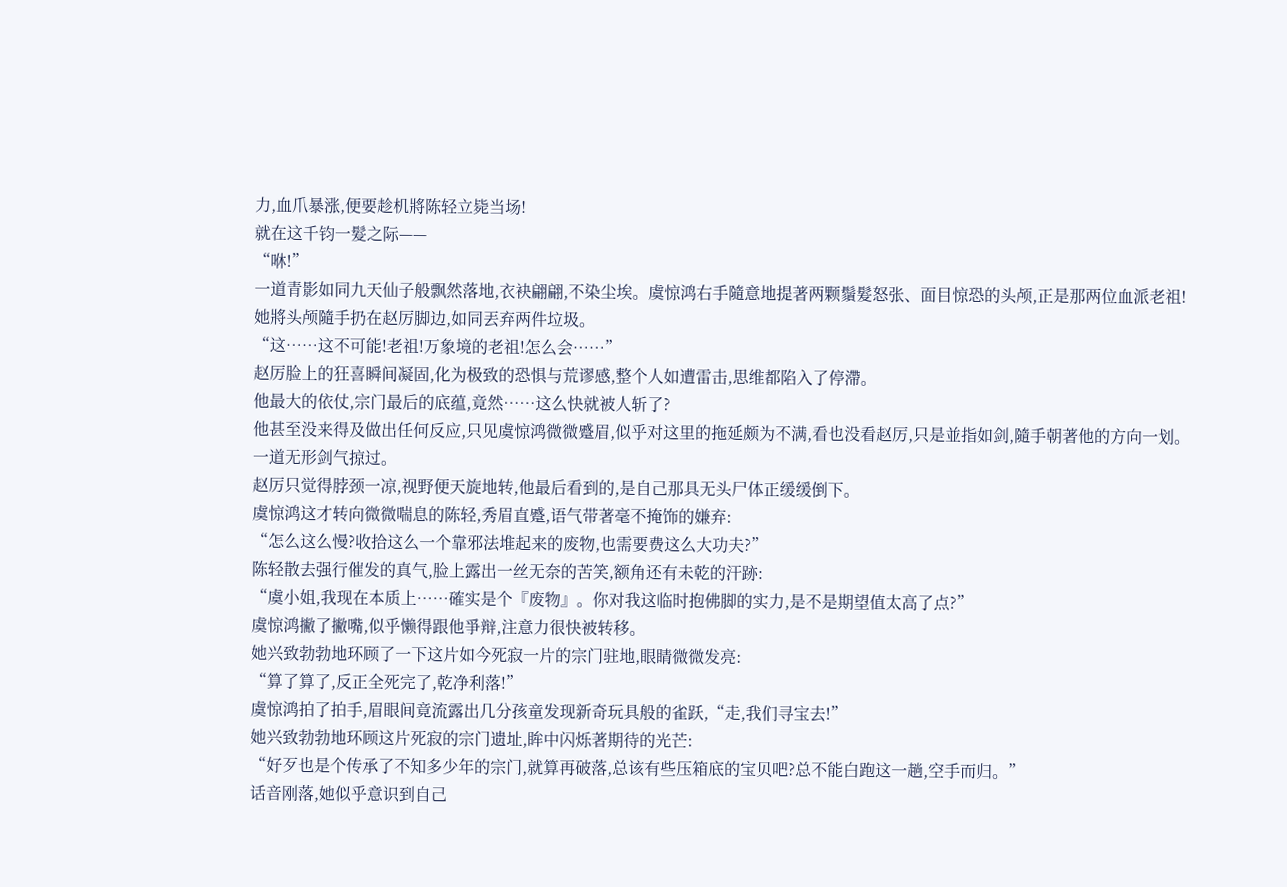力,血爪暴涨,便要趁机將陈轻立毙当场!
就在这千钧一髮之际——
“咻!”
一道青影如同九天仙子般飘然落地,衣袂翩翩,不染尘埃。虞惊鸿右手隨意地提著两颗鬚髮怒张、面目惊恐的头颅,正是那两位血派老祖!
她將头颅隨手扔在赵厉脚边,如同丟弃两件垃圾。
“这……这不可能!老祖!万象境的老祖!怎么会……”
赵厉脸上的狂喜瞬间凝固,化为极致的恐惧与荒谬感,整个人如遭雷击,思维都陷入了停滯。
他最大的依仗,宗门最后的底蕴,竟然……这么快就被人斩了?
他甚至没来得及做出任何反应,只见虞惊鸿微微蹙眉,似乎对这里的拖延颇为不满,看也没看赵厉,只是並指如剑,隨手朝著他的方向一划。
一道无形剑气掠过。
赵厉只觉得脖颈一凉,视野便天旋地转,他最后看到的,是自己那具无头尸体正缓缓倒下。
虞惊鸿这才转向微微喘息的陈轻,秀眉直蹙,语气带著毫不掩饰的嫌弃:
“怎么这么慢?收拾这么一个靠邪法堆起来的废物,也需要费这么大功夫?”
陈轻散去强行催发的真气,脸上露出一丝无奈的苦笑,额角还有未乾的汗跡:
“虞小姐,我现在本质上……確实是个『废物』。你对我这临时抱佛脚的实力,是不是期望值太高了点?”
虞惊鸿撇了撇嘴,似乎懒得跟他爭辩,注意力很快被转移。
她兴致勃勃地环顾了一下这片如今死寂一片的宗门驻地,眼睛微微发亮:
“算了算了,反正全死完了,乾净利落!”
虞惊鸿拍了拍手,眉眼间竟流露出几分孩童发现新奇玩具般的雀跃,“走,我们寻宝去!”
她兴致勃勃地环顾这片死寂的宗门遗址,眸中闪烁著期待的光芒:
“好歹也是个传承了不知多少年的宗门,就算再破落,总该有些压箱底的宝贝吧?总不能白跑这一趟,空手而归。”
话音刚落,她似乎意识到自己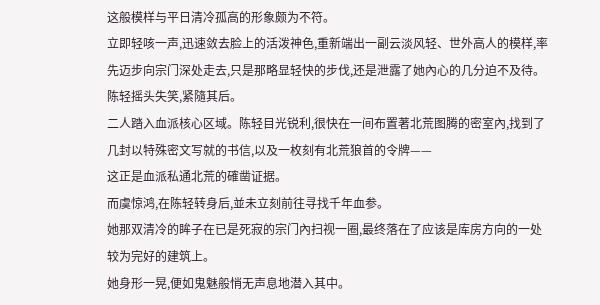这般模样与平日清冷孤高的形象颇为不符。
立即轻咳一声,迅速敛去脸上的活泼神色,重新端出一副云淡风轻、世外高人的模样,率先迈步向宗门深处走去,只是那略显轻快的步伐,还是泄露了她內心的几分迫不及待。
陈轻摇头失笑,紧隨其后。
二人踏入血派核心区域。陈轻目光锐利,很快在一间布置著北荒图腾的密室內,找到了几封以特殊密文写就的书信,以及一枚刻有北荒狼首的令牌——
这正是血派私通北荒的確凿证据。
而虞惊鸿,在陈轻转身后,並未立刻前往寻找千年血参。
她那双清冷的眸子在已是死寂的宗门內扫视一圈,最终落在了应该是库房方向的一处较为完好的建筑上。
她身形一晃,便如鬼魅般悄无声息地潜入其中。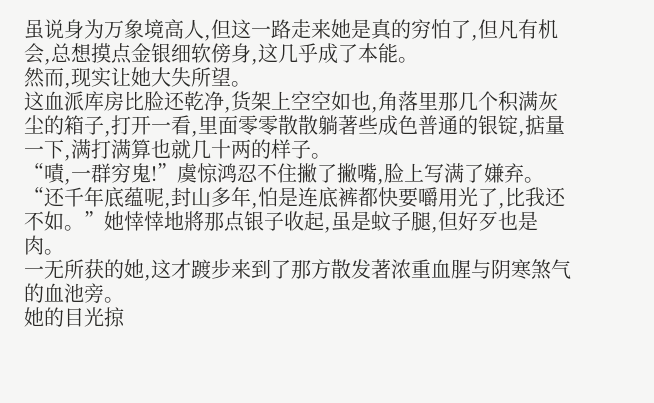虽说身为万象境高人,但这一路走来她是真的穷怕了,但凡有机会,总想摸点金银细软傍身,这几乎成了本能。
然而,现实让她大失所望。
这血派库房比脸还乾净,货架上空空如也,角落里那几个积满灰尘的箱子,打开一看,里面零零散散躺著些成色普通的银锭,掂量一下,满打满算也就几十两的样子。
“嘖,一群穷鬼!”虞惊鸿忍不住撇了撇嘴,脸上写满了嫌弃。
“还千年底蕴呢,封山多年,怕是连底裤都快要嚼用光了,比我还不如。”她悻悻地將那点银子收起,虽是蚊子腿,但好歹也是肉。
一无所获的她,这才踱步来到了那方散发著浓重血腥与阴寒煞气的血池旁。
她的目光掠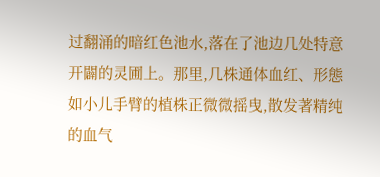过翻涌的暗红色池水,落在了池边几处特意开闢的灵圃上。那里,几株通体血红、形態如小儿手臂的植株正微微摇曳,散发著精纯的血气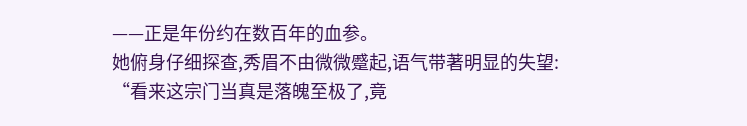——正是年份约在数百年的血参。
她俯身仔细探查,秀眉不由微微蹙起,语气带著明显的失望:
“看来这宗门当真是落魄至极了,竟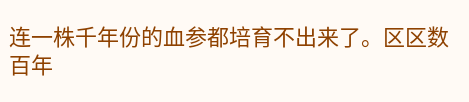连一株千年份的血参都培育不出来了。区区数百年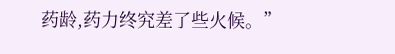药龄,药力终究差了些火候。”